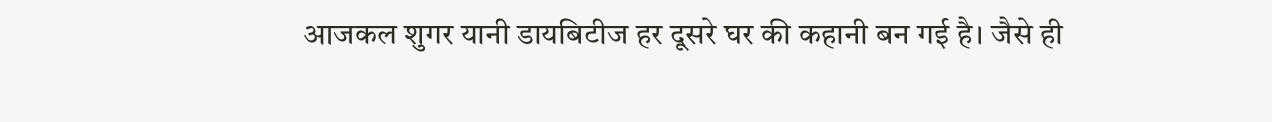आजकल शुगर यानी डायबिटीज हर दूसरे घर की कहानी बन गई है। जैसे ही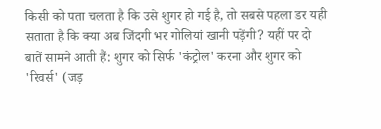किसी को पता चलता है कि उसे शुगर हो गई है, तो सबसे पहला डर यही सताता है कि क्या अब जिंदगी भर गोलियां खानी पड़ेंगी? यहीं पर दो बातें सामने आती हैं: शुगर को सिर्फ 'कंट्रोल' करना और शुगर को 'रिवर्स' (जड़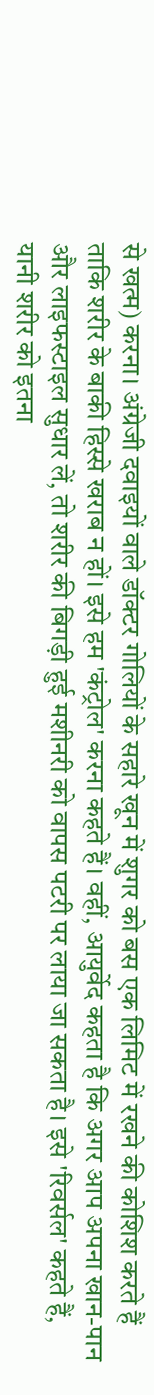से खत्म) करना। अंग्रेजी दवाइयों वाले डॉक्टर गोलियों के सहारे खून में शुगर को बस एक लिमिट में रखने की कोशिश करते हैं ताकि शरीर के बाकी हिस्से खराब न हों। इसे हम 'कंट्रोल' करना कहते हैं। वहीं, आयुर्वेद कहता है कि अगर आप अपना खान-पान और लाइफस्टाइल सुधार लें, तो शरीर की बिगड़ी हुई मशीनरी को वापस पटरी पर लाया जा सकता है। इसे 'रिवर्सल' कहते हैं, यानी शरीर को इतना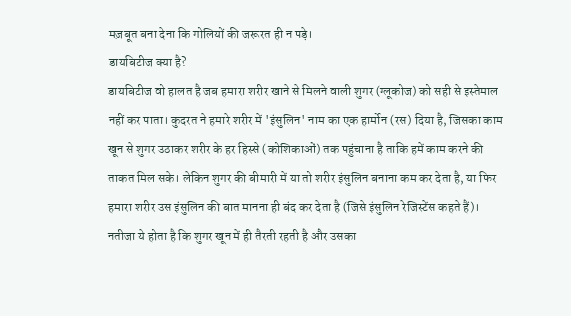मज़बूत बना देना कि गोलियों की जरूरत ही न पड़े।
डायबिटीज क्या है?
डायबिटीज वो हालत है जब हमारा शरीर खाने से मिलने वाली शुगर (ग्लूकोज) को सही से इस्तेमाल नहीं कर पाता। कुदरत ने हमारे शरीर में 'इंसुलिन' नाम का एक हार्मोन (रस) दिया है, जिसका काम खून से शुगर उठाकर शरीर के हर हिस्से (कोशिकाओं) तक पहुंचाना है ताकि हमें काम करने की ताकत मिल सके। लेकिन शुगर की बीमारी में या तो शरीर इंसुलिन बनाना कम कर देता है, या फिर हमारा शरीर उस इंसुलिन की बात मानना ही बंद कर देता है (जिसे इंसुलिन रेजिस्टेंस कहते हैं)। नतीजा ये होता है कि शुगर खून में ही तैरती रहती है और उसका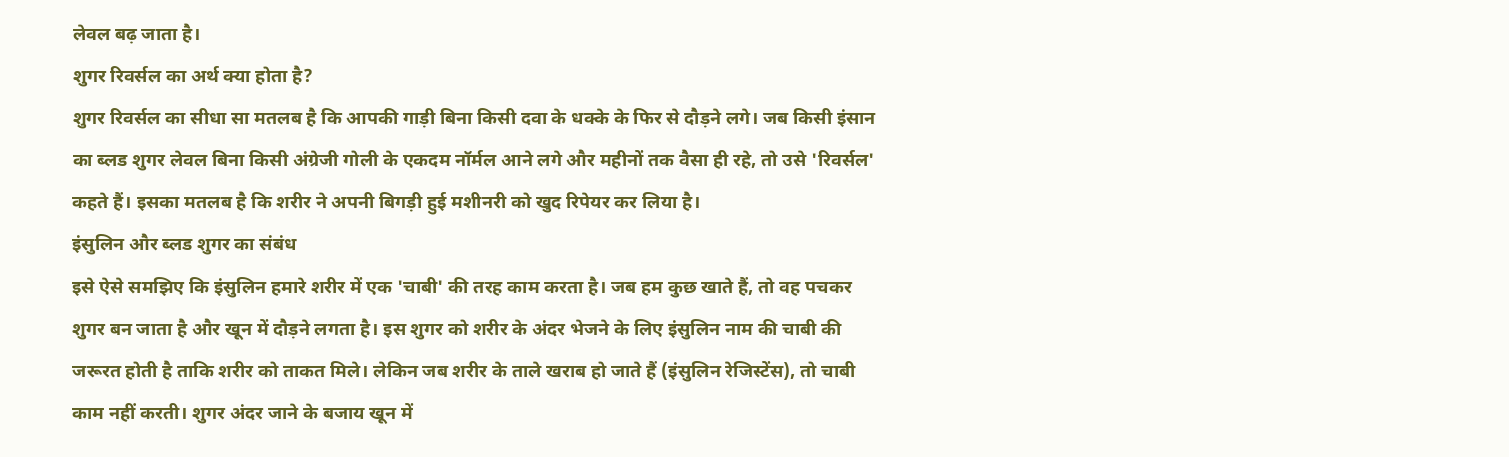लेवल बढ़ जाता है।
शुगर रिवर्सल का अर्थ क्या होता है?
शुगर रिवर्सल का सीधा सा मतलब है कि आपकी गाड़ी बिना किसी दवा के धक्के के फिर से दौड़ने लगे। जब किसी इंसान का ब्लड शुगर लेवल बिना किसी अंग्रेजी गोली के एकदम नॉर्मल आने लगे और महीनों तक वैसा ही रहे, तो उसे 'रिवर्सल' कहते हैं। इसका मतलब है कि शरीर ने अपनी बिगड़ी हुई मशीनरी को खुद रिपेयर कर लिया है।
इंसुलिन और ब्लड शुगर का संबंध
इसे ऐसे समझिए कि इंसुलिन हमारे शरीर में एक 'चाबी' की तरह काम करता है। जब हम कुछ खाते हैं, तो वह पचकर शुगर बन जाता है और खून में दौड़ने लगता है। इस शुगर को शरीर के अंदर भेजने के लिए इंसुलिन नाम की चाबी की जरूरत होती है ताकि शरीर को ताकत मिले। लेकिन जब शरीर के ताले खराब हो जाते हैं (इंसुलिन रेजिस्टेंस), तो चाबी काम नहीं करती। शुगर अंदर जाने के बजाय खून में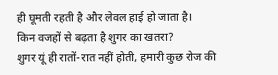ही घूमती रहती है और लेवल हाई हो जाता है।
किन वजहों से बढ़ता है शुगर का खतरा?
शुगर यूं ही रातों-रात नहीं होती, हमारी कुछ रोज की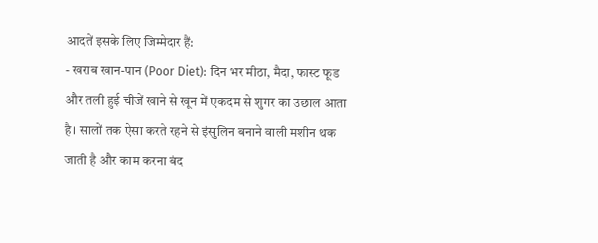आदतें इसके लिए जिम्मेदार हैं:
- खराब खान-पान (Poor Diet): दिन भर मीठा, मैदा, फास्ट फूड और तली हुई चीजें खाने से खून में एकदम से शुगर का उछाल आता है। सालों तक ऐसा करते रहने से इंसुलिन बनाने वाली मशीन थक जाती है और काम करना बंद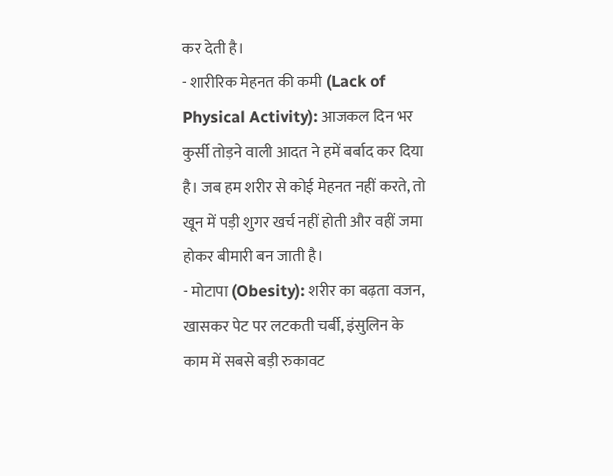कर देती है।
- शारीरिक मेहनत की कमी (Lack of Physical Activity): आजकल दिन भर कुर्सी तोड़ने वाली आदत ने हमें बर्बाद कर दिया है। जब हम शरीर से कोई मेहनत नहीं करते, तो खून में पड़ी शुगर खर्च नहीं होती और वहीं जमा होकर बीमारी बन जाती है।
- मोटापा (Obesity): शरीर का बढ़ता वजन, खासकर पेट पर लटकती चर्बी, इंसुलिन के काम में सबसे बड़ी रुकावट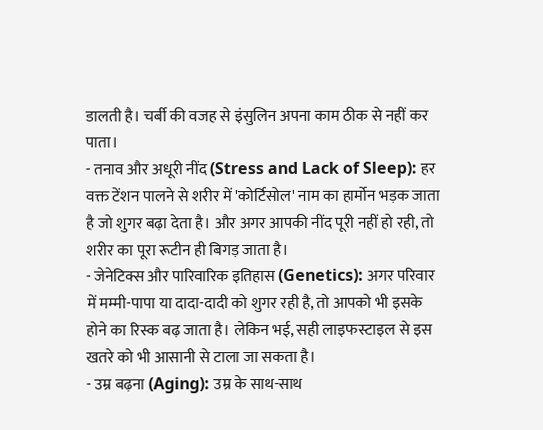डालती है। चर्बी की वजह से इंसुलिन अपना काम ठीक से नहीं कर पाता।
- तनाव और अधूरी नींद (Stress and Lack of Sleep): हर वक्त टेंशन पालने से शरीर में 'कोर्टिसोल' नाम का हार्मोन भड़क जाता है जो शुगर बढ़ा देता है। और अगर आपकी नींद पूरी नहीं हो रही, तो शरीर का पूरा रूटीन ही बिगड़ जाता है।
- जेनेटिक्स और पारिवारिक इतिहास (Genetics): अगर परिवार में मम्मी-पापा या दादा-दादी को शुगर रही है, तो आपको भी इसके होने का रिस्क बढ़ जाता है। लेकिन भई, सही लाइफस्टाइल से इस खतरे को भी आसानी से टाला जा सकता है।
- उम्र बढ़ना (Aging): उम्र के साथ-साथ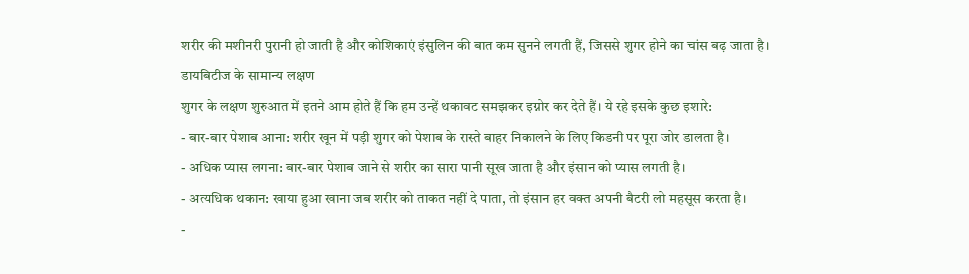शरीर की मशीनरी पुरानी हो जाती है और कोशिकाएं इंसुलिन की बात कम सुनने लगती हैं, जिससे शुगर होने का चांस बढ़ जाता है।
डायबिटीज के सामान्य लक्षण
शुगर के लक्षण शुरुआत में इतने आम होते हैं कि हम उन्हें थकावट समझकर इग्नोर कर देते हैं। ये रहे इसके कुछ इशारे:
- बार-बार पेशाब आना: शरीर खून में पड़ी शुगर को पेशाब के रास्ते बाहर निकालने के लिए किडनी पर पूरा जोर डालता है।
- अधिक प्यास लगना: बार-बार पेशाब जाने से शरीर का सारा पानी सूख जाता है और इंसान को प्यास लगती है।
- अत्यधिक थकान: खाया हुआ खाना जब शरीर को ताकत नहीं दे पाता, तो इंसान हर वक्त अपनी बैटरी लो महसूस करता है।
-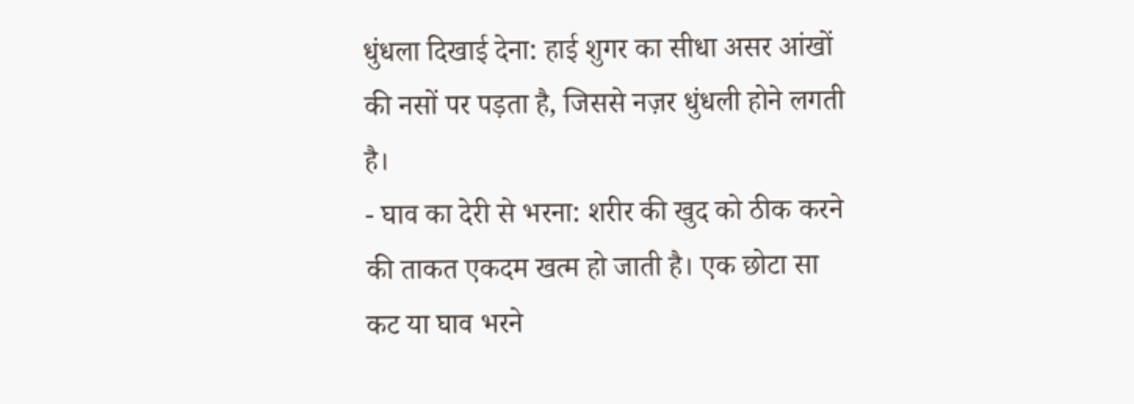धुंधला दिखाई देना: हाई शुगर का सीधा असर आंखों की नसों पर पड़ता है, जिससे नज़र धुंधली होने लगती है।
- घाव का देरी से भरना: शरीर की खुद को ठीक करने की ताकत एकदम खत्म हो जाती है। एक छोटा सा कट या घाव भरने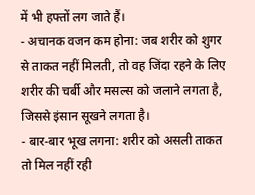में भी हफ्तों लग जाते हैं।
- अचानक वजन कम होना: जब शरीर को शुगर से ताकत नहीं मिलती, तो वह जिंदा रहने के लिए शरीर की चर्बी और मसल्स को जलाने लगता है, जिससे इंसान सूखने लगता है।
- बार-बार भूख लगना: शरीर को असली ताकत तो मिल नहीं रही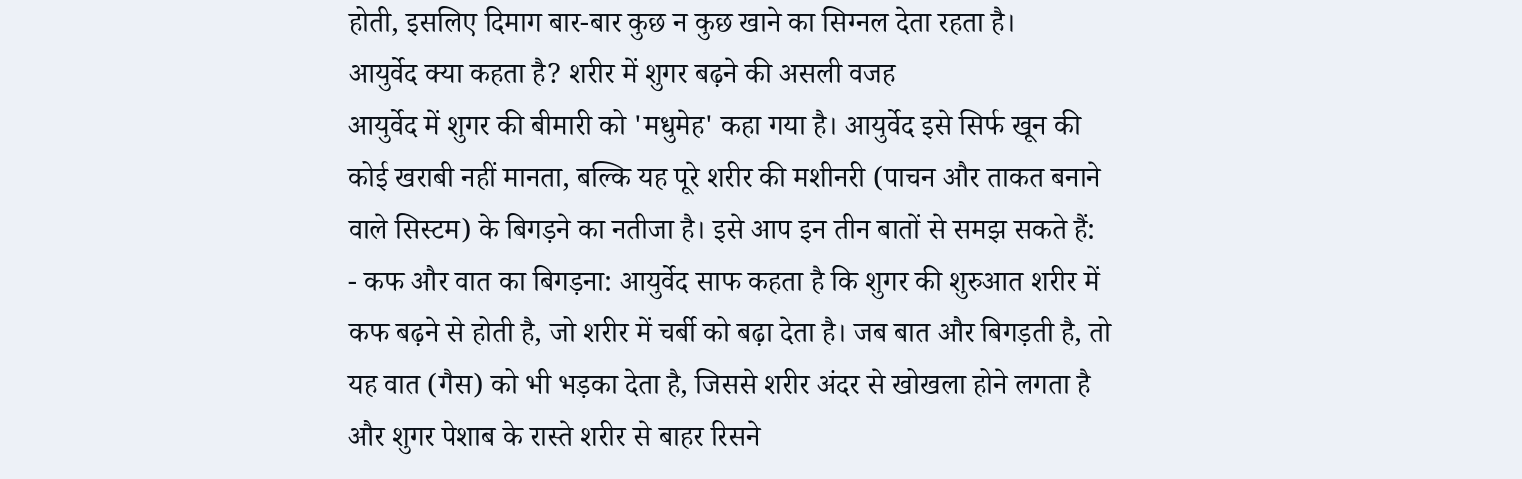होती, इसलिए दिमाग बार-बार कुछ न कुछ खाने का सिग्नल देता रहता है।
आयुर्वेद क्या कहता है? शरीर में शुगर बढ़ने की असली वजह
आयुर्वेद में शुगर की बीमारी को 'मधुमेह' कहा गया है। आयुर्वेद इसे सिर्फ खून की कोई खराबी नहीं मानता, बल्कि यह पूरे शरीर की मशीनरी (पाचन और ताकत बनाने वाले सिस्टम) के बिगड़ने का नतीजा है। इसे आप इन तीन बातों से समझ सकते हैं:
- कफ और वात का बिगड़ना: आयुर्वेद साफ कहता है कि शुगर की शुरुआत शरीर में कफ बढ़ने से होती है, जो शरीर में चर्बी को बढ़ा देता है। जब बात और बिगड़ती है, तो यह वात (गैस) को भी भड़का देता है, जिससे शरीर अंदर से खोखला होने लगता है और शुगर पेशाब के रास्ते शरीर से बाहर रिसने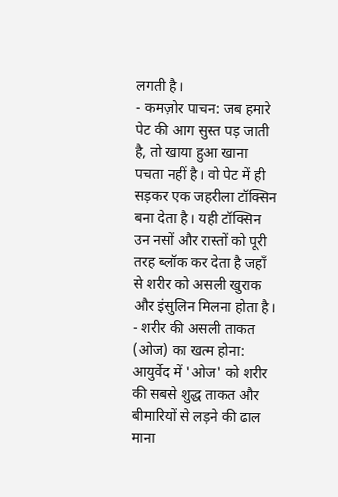लगती है।
- कमज़ोर पाचन: जब हमारे पेट की आग सुस्त पड़ जाती है, तो खाया हुआ खाना पचता नहीं है। वो पेट में ही सड़कर एक जहरीला टॉक्सिन बना देता है। यही टॉक्सिन उन नसों और रास्तों को पूरी तरह ब्लॉक कर देता है जहाँ से शरीर को असली खुराक और इंसुलिन मिलना होता है।
- शरीर की असली ताकत (ओज) का खत्म होना: आयुर्वेद में 'ओज' को शरीर की सबसे शुद्ध ताकत और बीमारियों से लड़ने की ढाल माना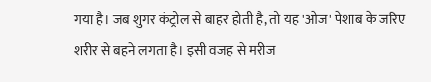गया है। जब शुगर कंट्रोल से बाहर होती है, तो यह 'ओज' पेशाब के जरिए शरीर से बहने लगता है। इसी वजह से मरीज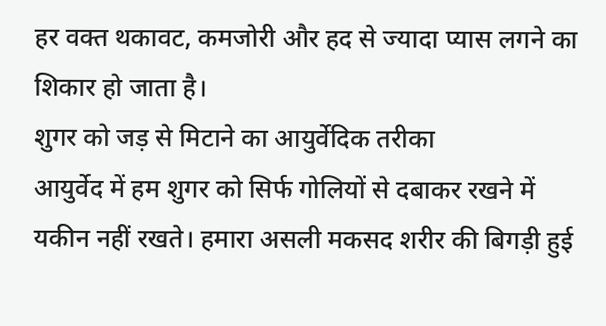हर वक्त थकावट, कमजोरी और हद से ज्यादा प्यास लगने का शिकार हो जाता है।
शुगर को जड़ से मिटाने का आयुर्वेदिक तरीका
आयुर्वेद में हम शुगर को सिर्फ गोलियों से दबाकर रखने में यकीन नहीं रखते। हमारा असली मकसद शरीर की बिगड़ी हुई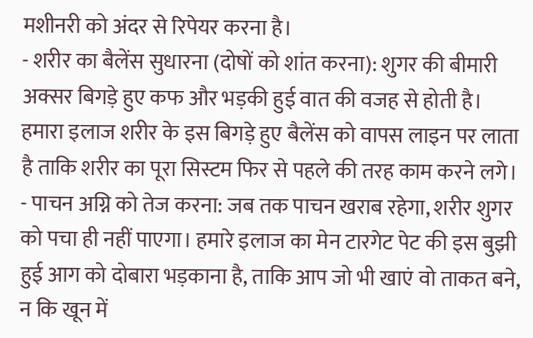मशीनरी को अंदर से रिपेयर करना है।
- शरीर का बैलेंस सुधारना (दोषों को शांत करना): शुगर की बीमारी अक्सर बिगड़े हुए कफ और भड़की हुई वात की वजह से होती है। हमारा इलाज शरीर के इस बिगड़े हुए बैलेंस को वापस लाइन पर लाता है ताकि शरीर का पूरा सिस्टम फिर से पहले की तरह काम करने लगे।
- पाचन अग्नि को तेज करना: जब तक पाचन खराब रहेगा, शरीर शुगर को पचा ही नहीं पाएगा। हमारे इलाज का मेन टारगेट पेट की इस बुझी हुई आग को दोबारा भड़काना है, ताकि आप जो भी खाएं वो ताकत बने, न कि खून में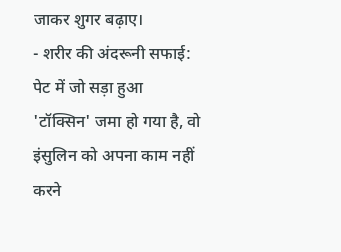जाकर शुगर बढ़ाए।
- शरीर की अंदरूनी सफाई: पेट में जो सड़ा हुआ 'टॉक्सिन' जमा हो गया है, वो इंसुलिन को अपना काम नहीं करने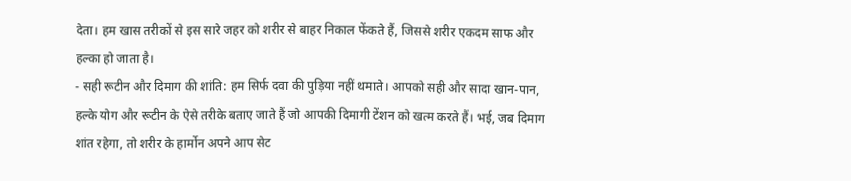देता। हम खास तरीकों से इस सारे जहर को शरीर से बाहर निकाल फेंकते हैं, जिससे शरीर एकदम साफ और हल्का हो जाता है।
- सही रूटीन और दिमाग की शांति: हम सिर्फ दवा की पुड़िया नहीं थमाते। आपको सही और सादा खान-पान, हल्के योग और रूटीन के ऐसे तरीके बताए जाते हैं जो आपकी दिमागी टेंशन को खत्म करते हैं। भई, जब दिमाग शांत रहेगा, तो शरीर के हार्मोन अपने आप सेट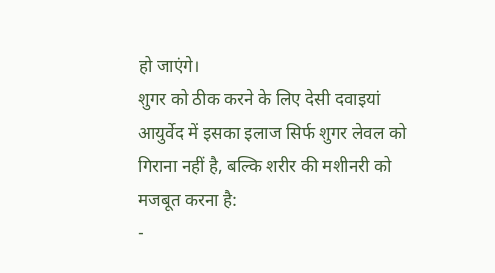हो जाएंगे।
शुगर को ठीक करने के लिए देसी दवाइयां
आयुर्वेद में इसका इलाज सिर्फ शुगर लेवल को गिराना नहीं है, बल्कि शरीर की मशीनरी को मजबूत करना है:
-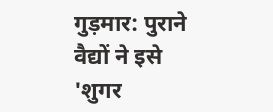गुड़मार: पुराने वैद्यों ने इसे 'शुगर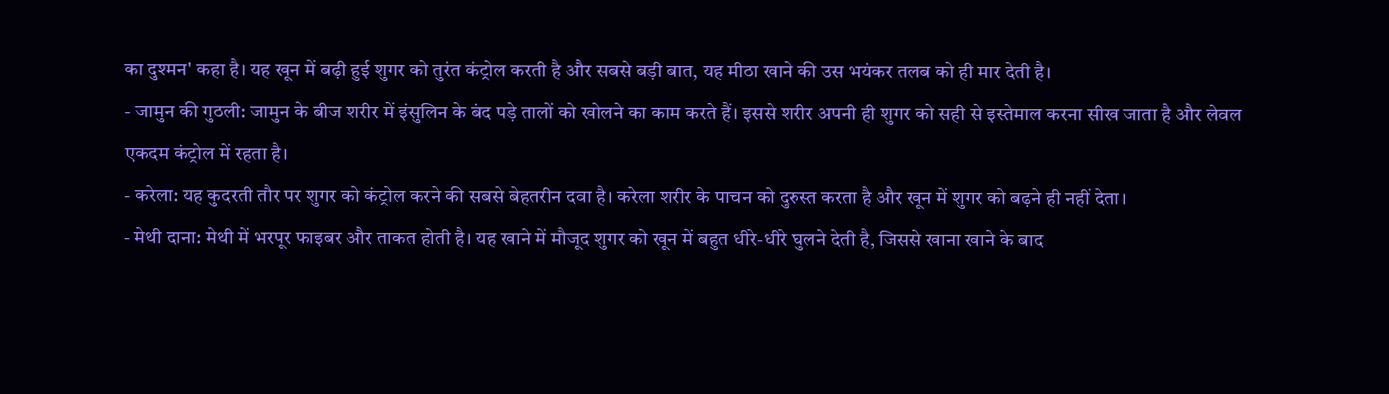का दुश्मन' कहा है। यह खून में बढ़ी हुई शुगर को तुरंत कंट्रोल करती है और सबसे बड़ी बात, यह मीठा खाने की उस भयंकर तलब को ही मार देती है।
- जामुन की गुठली: जामुन के बीज शरीर में इंसुलिन के बंद पड़े तालों को खोलने का काम करते हैं। इससे शरीर अपनी ही शुगर को सही से इस्तेमाल करना सीख जाता है और लेवल एकदम कंट्रोल में रहता है।
- करेला: यह कुदरती तौर पर शुगर को कंट्रोल करने की सबसे बेहतरीन दवा है। करेला शरीर के पाचन को दुरुस्त करता है और खून में शुगर को बढ़ने ही नहीं देता।
- मेथी दाना: मेथी में भरपूर फाइबर और ताकत होती है। यह खाने में मौजूद शुगर को खून में बहुत धीरे-धीरे घुलने देती है, जिससे खाना खाने के बाद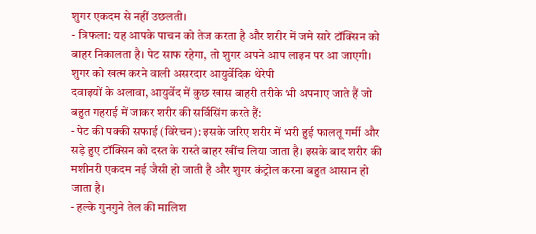शुगर एकदम से नहीं उछलती।
- त्रिफला: यह आपके पाचन को तेज करता है और शरीर में जमे सारे टॉक्सिन को बाहर निकालता है। पेट साफ रहेगा, तो शुगर अपने आप लाइन पर आ जाएगी।
शुगर को खत्म करने वाली असरदार आयुर्वेदिक थेरेपी
दवाइयों के अलावा, आयुर्वेद में कुछ खास बाहरी तरीके भी अपनाए जाते हैं जो बहुत गहराई में जाकर शरीर की सर्विसिंग करते हैं:
- पेट की पक्की सफाई (विरेचन): इसके जरिए शरीर में भरी हुई फालतू गर्मी और सड़े हुए टॉक्सिन को दस्त के रास्ते बाहर खींच लिया जाता है। इसके बाद शरीर की मशीनरी एकदम नई जैसी हो जाती है और शुगर कंट्रोल करना बहुत आसान हो जाता है।
- हल्के गुनगुने तेल की मालिश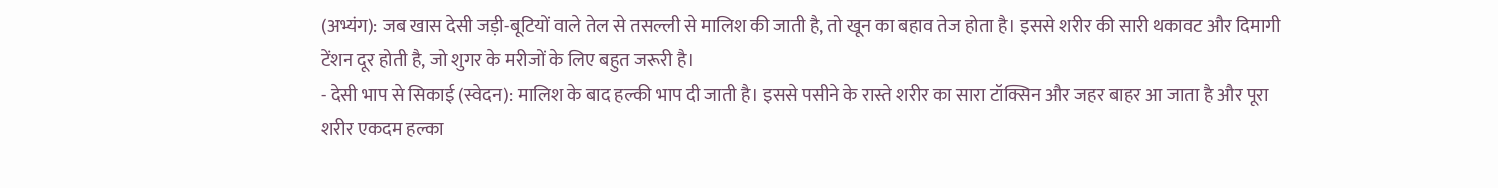(अभ्यंग): जब खास देसी जड़ी-बूटियों वाले तेल से तसल्ली से मालिश की जाती है, तो खून का बहाव तेज होता है। इससे शरीर की सारी थकावट और दिमागी टेंशन दूर होती है, जो शुगर के मरीजों के लिए बहुत जरूरी है।
- देसी भाप से सिकाई (स्वेदन): मालिश के बाद हल्की भाप दी जाती है। इससे पसीने के रास्ते शरीर का सारा टॉक्सिन और जहर बाहर आ जाता है और पूरा शरीर एकदम हल्का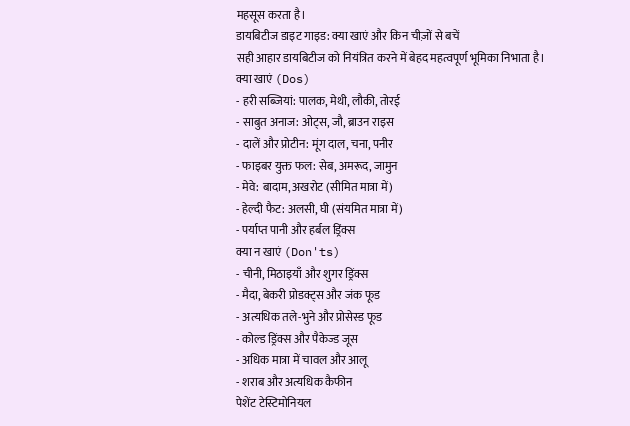महसूस करता है।
डायबिटीज डाइट गाइड: क्या खाएं और किन चीज़ों से बचें
सही आहार डायबिटीज को नियंत्रित करने में बेहद महत्वपूर्ण भूमिका निभाता है।
क्या खाएं (Dos)
- हरी सब्जियां: पालक, मेथी, लौकी, तोरई
- साबुत अनाज: ओट्स, जौ, ब्राउन राइस
- दालें और प्रोटीन: मूंग दाल, चना, पनीर
- फाइबर युक्त फल: सेब, अमरूद, जामुन
- मेवे: बादाम, अखरोट (सीमित मात्रा में)
- हेल्दी फैट: अलसी, घी (संयमित मात्रा में)
- पर्याप्त पानी और हर्बल ड्रिंक्स
क्या न खाएं (Don'ts)
- चीनी, मिठाइयाँ और शुगर ड्रिंक्स
- मैदा, बेकरी प्रोडक्ट्स और जंक फूड
- अत्यधिक तले-भुने और प्रोसेस्ड फूड
- कोल्ड ड्रिंक्स और पैकेज्ड जूस
- अधिक मात्रा में चावल और आलू
- शराब और अत्यधिक कैफीन
पेशेंट टेस्टिमोनियल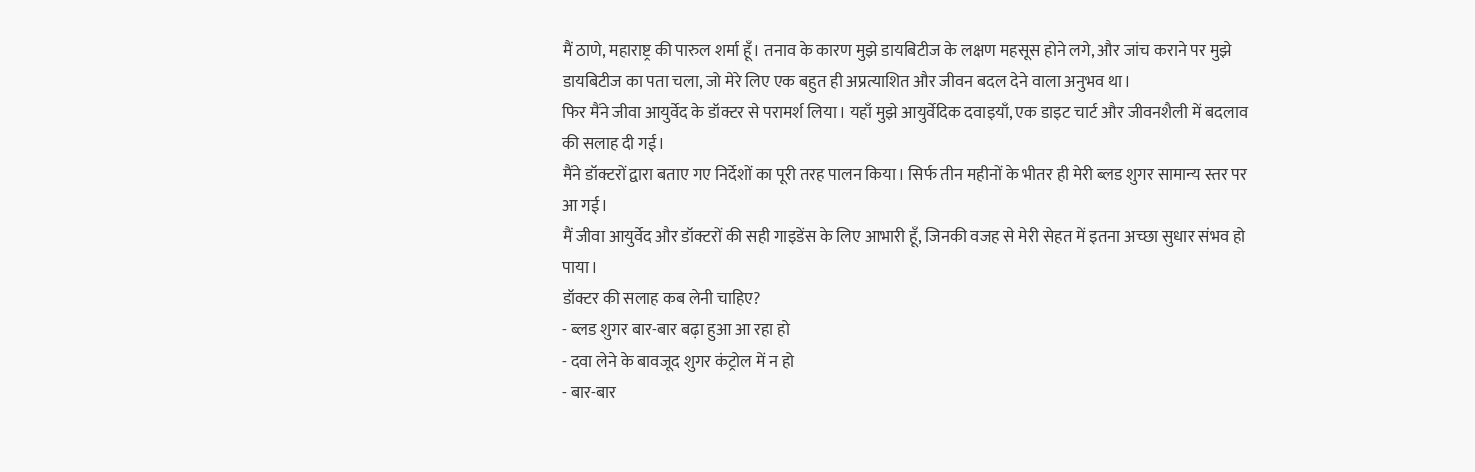मैं ठाणे, महाराष्ट्र की पारुल शर्मा हूँ। तनाव के कारण मुझे डायबिटीज के लक्षण महसूस होने लगे, और जांच कराने पर मुझे डायबिटीज का पता चला, जो मेरे लिए एक बहुत ही अप्रत्याशित और जीवन बदल देने वाला अनुभव था।
फिर मैंने जीवा आयुर्वेद के डॉक्टर से परामर्श लिया। यहाँ मुझे आयुर्वेदिक दवाइयाँ, एक डाइट चार्ट और जीवनशैली में बदलाव की सलाह दी गई।
मैंने डॉक्टरों द्वारा बताए गए निर्देशों का पूरी तरह पालन किया। सिर्फ तीन महीनों के भीतर ही मेरी ब्लड शुगर सामान्य स्तर पर आ गई।
मैं जीवा आयुर्वेद और डॉक्टरों की सही गाइडेंस के लिए आभारी हूँ, जिनकी वजह से मेरी सेहत में इतना अच्छा सुधार संभव हो पाया।
डॉक्टर की सलाह कब लेनी चाहिए?
- ब्लड शुगर बार-बार बढ़ा हुआ आ रहा हो
- दवा लेने के बावजूद शुगर कंट्रोल में न हो
- बार-बार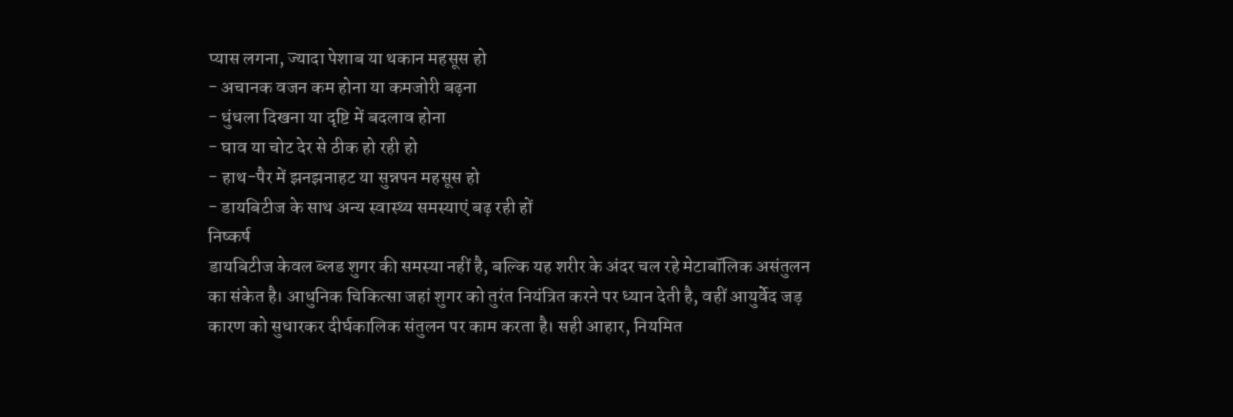प्यास लगना, ज्यादा पेशाब या थकान महसूस हो
- अचानक वजन कम होना या कमजोरी बढ़ना
- धुंधला दिखना या दृष्टि में बदलाव होना
- घाव या चोट देर से ठीक हो रही हो
- हाथ-पैर में झनझनाहट या सुन्नपन महसूस हो
- डायबिटीज के साथ अन्य स्वास्थ्य समस्याएं बढ़ रही हों
निष्कर्ष
डायबिटीज केवल ब्लड शुगर की समस्या नहीं है, बल्कि यह शरीर के अंदर चल रहे मेटाबॉलिक असंतुलन का संकेत है। आधुनिक चिकित्सा जहां शुगर को तुरंत नियंत्रित करने पर ध्यान देती है, वहीं आयुर्वेद जड़ कारण को सुधारकर दीर्घकालिक संतुलन पर काम करता है। सही आहार, नियमित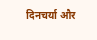दिनचर्या और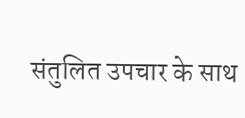संतुलित उपचार के साथ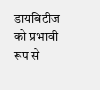डायबिटीज को प्रभावी रूप से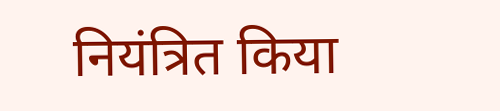नियंत्रित किया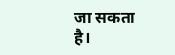जा सकता है।